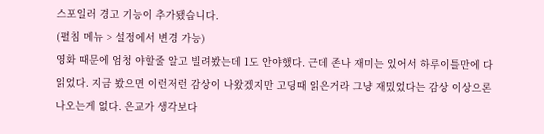스포일러 경고 기능이 추가됐습니다.
(펼침 메뉴 > 설정에서 변경 가능)
영화 때문에 엄청 야할줄 알고 빌려봤는데 1도 안야했다. 근데 존나 재미는 있어서 하루이틀만에 다 읽었다. 지금 봤으면 이런저런 감상이 나왔겠지만 고딩때 읽은거라 그냥 재밌었다는 감상 이상으론 나오는게 없다. 은교가 생각보다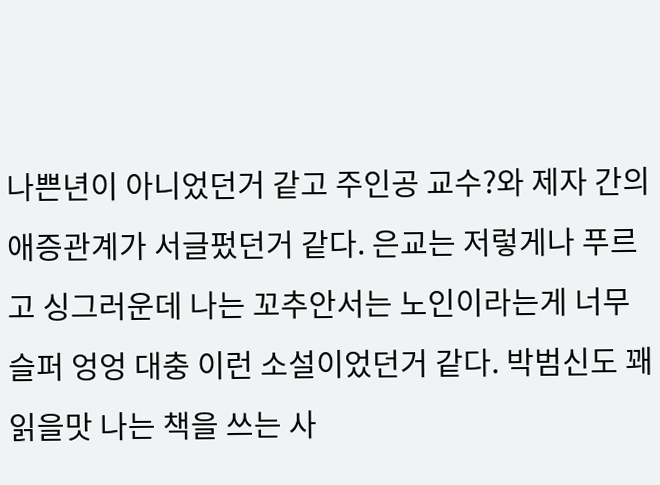나쁜년이 아니었던거 같고 주인공 교수?와 제자 간의 애증관계가 서글펐던거 같다. 은교는 저렇게나 푸르고 싱그러운데 나는 꼬추안서는 노인이라는게 너무 슬퍼 엉엉 대충 이런 소설이었던거 같다. 박범신도 꽤 읽을맛 나는 책을 쓰는 사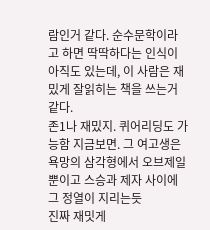람인거 같다. 순수문학이라고 하면 딱딱하다는 인식이 아직도 있는데, 이 사람은 재밌게 잘읽히는 책을 쓰는거 같다.
존1나 재밌지. 퀴어리딩도 가능함 지금보면. 그 여고생은 욕망의 삼각형에서 오브제일 뿐이고 스승과 제자 사이에 그 정열이 지리는듯
진짜 재밋게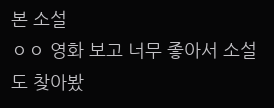본 소설
ㅇㅇ 영화 보고 너무 좋아서 소설도 찾아봤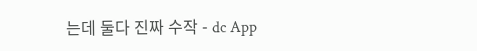는데 둘다 진짜 수작 - dc App